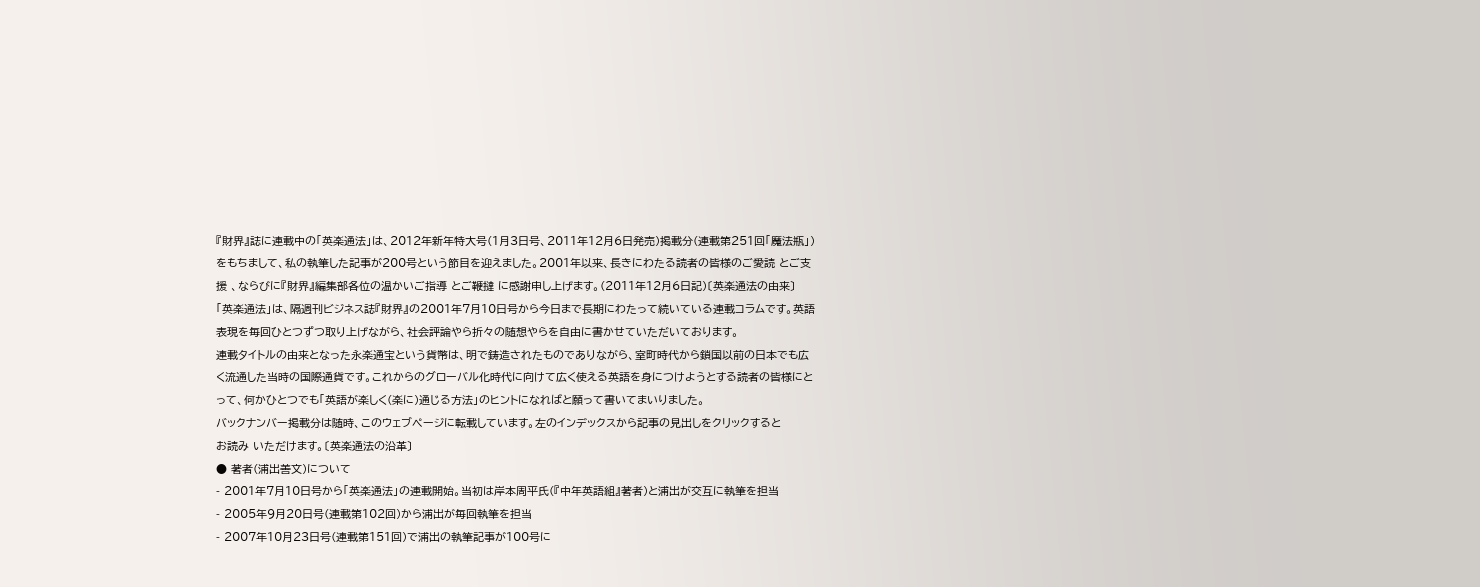『財界』誌に連載中の「英楽通法」は、2012年新年特大号(1月3日号、2011年12月6日発売)掲載分(連載第251回「魔法瓶」)をもちまして、私の執筆した記事が200号という節目を迎えました。2001年以来、長きにわたる読者の皆様のご愛読 とご支援 、ならびに『財界』編集部各位の温かいご指導 とご鞭撻 に感謝申し上げます。(2011年12月6日記)〔英楽通法の由来〕
「英楽通法」は、隔週刊ビジネス誌『財界』の2001年7月10日号から今日まで長期にわたって続いている連載コラムです。英語表現を毎回ひとつずつ取り上げながら、社会評論やら折々の随想やらを自由に書かせていただいております。
連載タイトルの由来となった永楽通宝という貨幣は、明で鋳造されたものでありながら、室町時代から鎖国以前の日本でも広く流通した当時の国際通貨です。これからのグローバル化時代に向けて広く使える英語を身につけようとする読者の皆様にとって、何かひとつでも「英語が楽しく(楽に)通じる方法」のヒントになればと願って書いてまいりました。
バックナンバー掲載分は随時、このウェブページに転載しています。左のインデックスから記事の見出しをクリックすると
お読み いただけます。〔英楽通法の沿革〕
● 著者(浦出善文)について
- 2001年7月10日号から「英楽通法」の連載開始。当初は岸本周平氏(『中年英語組』著者)と浦出が交互に執筆を担当
- 2005年9月20日号(連載第102回)から浦出が毎回執筆を担当
- 2007年10月23日号(連載第151回)で浦出の執筆記事が100号に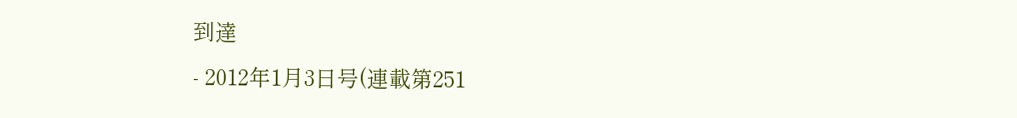到達
- 2012年1月3日号(連載第251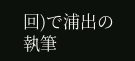回)で浦出の執筆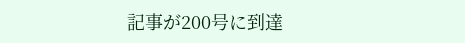記事が200号に到達